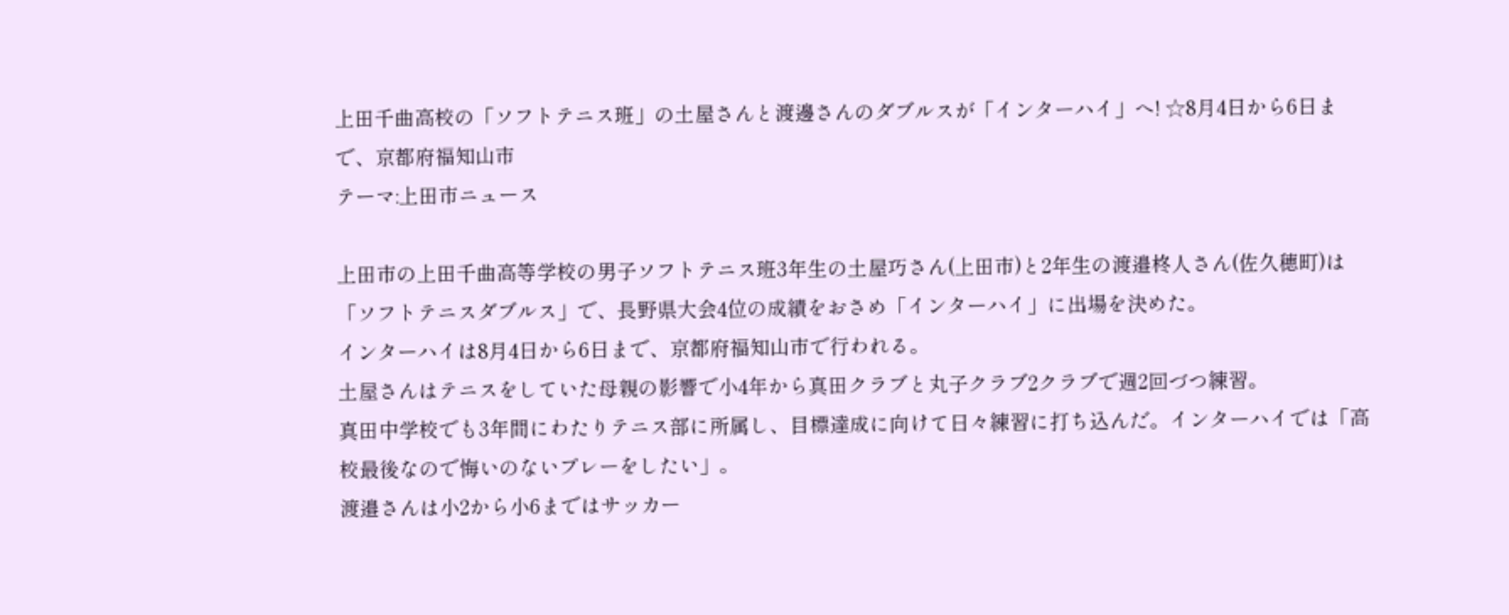上田千曲高校の「ソフトテニス班」の土屋さんと渡邊さんのダブルスが「インターハイ」へ! ☆8月4日から6日まで、京都府福知山市
テーマ:上田市ニュース

上田市の上田千曲高等学校の男子ソフトテニス班3年生の土屋巧さん(上田市)と2年生の渡邉柊人さん(佐久穂町)は「ソフトテニスダブルス」で、長野県大会4位の成績をおさめ「インターハイ」に出場を決めた。
インターハイは8月4日から6日まで、京都府福知山市で行われる。
土屋さんはテニスをしていた母親の影響で小4年から真田クラブと丸子クラブ2クラブで週2回づつ練習。
真田中学校でも3年間にわたりテニス部に所属し、目標達成に向けて日々練習に打ち込んだ。インターハイでは「高校最後なので悔いのないプレーをしたい」。
渡邉さんは小2から小6まではサッカー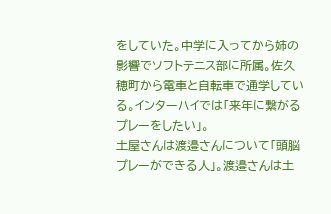をしていた。中学に入ってから姉の影響でソフトテニス部に所属。佐久穂町から電車と自転車で通学している。インターハイでは「来年に繋がるプレーをしたい」。
土屋さんは渡邉さんについて「頭脳プレーができる人」。渡邉さんは土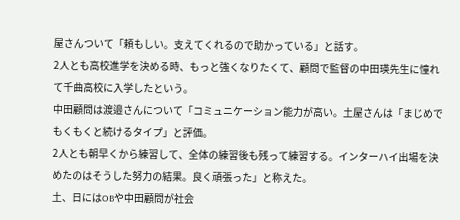屋さんついて「頼もしい。支えてくれるので助かっている」と話す。
2人とも高校進学を決める時、もっと強くなりたくて、顧問で監督の中田瑛先生に憧れて千曲高校に入学したという。
中田顧問は渡邉さんについて「コミュニケーション能力が高い。土屋さんは「まじめでもくもくと続けるタイプ」と評価。
2人とも朝早くから練習して、全体の練習後も残って練習する。インターハイ出場を決めたのはそうした努力の結果。良く頑張った」と称えた。
土、日にはOBや中田顧問が社会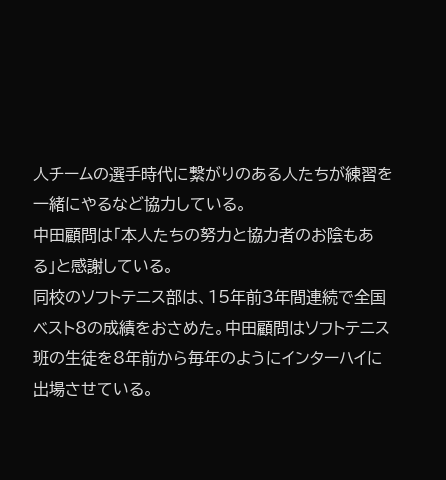人チームの選手時代に繋がりのある人たちが練習を一緒にやるなど協力している。
中田顧問は「本人たちの努力と協力者のお陰もある」と感謝している。
同校のソフトテニス部は、15年前3年間連続で全国ベスト8の成績をおさめた。中田顧問はソフトテニス班の生徒を8年前から毎年のようにインターハイに出場させている。